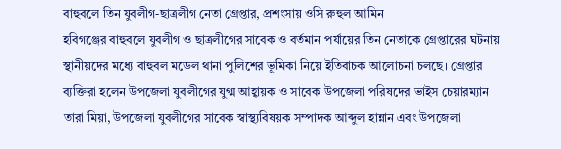বাহুবলে তিন যুবলীগ-ছাত্রলীগ নেতা গ্রেপ্তার, প্রশংসায় ওসি রুহুল আমিন
হবিগঞ্জের বাহুবলে যুবলীগ ও ছাত্রলীগের সাবেক ও বর্তমান পর্যায়ের তিন নেতাকে গ্রেপ্তারের ঘটনায় স্থানীয়দের মধ্যে বাহুবল মডেল থানা পুলিশের ভূমিকা নিয়ে ইতিবাচক আলোচনা চলছে। গ্রেপ্তার ব্যক্তিরা হলেন উপজেলা যুবলীগের যুগ্ম আহ্বায়ক ও সাবেক উপজেলা পরিষদের ভাইস চেয়ারম্যান তারা মিয়া, উপজেলা যুবলীগের সাবেক স্বাস্থ্যবিষয়ক সম্পাদক আব্দুল হান্নান এবং উপজেলা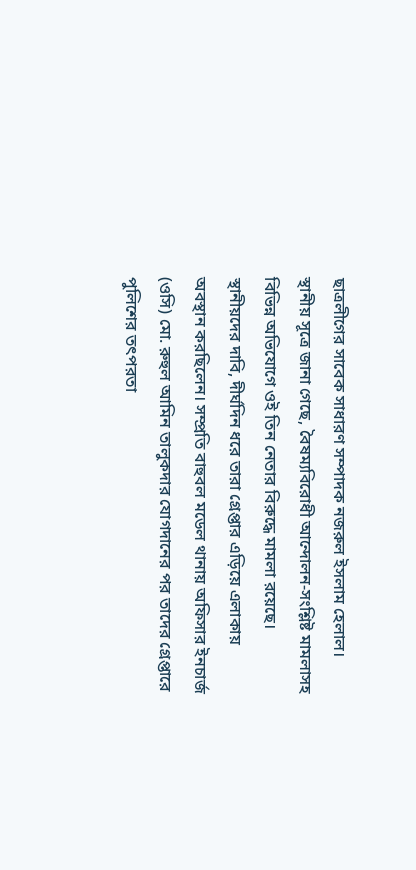ছাত্রলীগের সাবেক সাধারণ সম্পাদক নজরুল ইসলাম হেলাল।
স্থানীয় সূত্রে জানা গেছে, বৈষম্যবিরোধী আন্দোলন-সংশ্লিষ্ট মামলাসহ বিভিন্ন অভিযোগে ওই তিন নেতার বিরুদ্ধে মামলা রয়েছে। স্থানীয়দের দাবি, দীর্ঘদিন ধরে তারা গ্রেপ্তার এড়িয়ে এলাকায় অবস্থান করছিলেন। সম্প্রতি বাহুবল মডেল থানায় অফিসার ইনচার্জ (ওসি) মো. রুহুল আমিন তালুকদার যোগদানের পর তাদের গ্রেপ্তারে পুলিশের তৎপরতা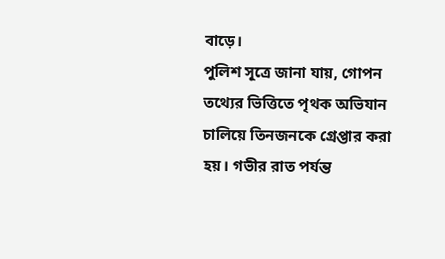বাড়ে।
পুলিশ সূত্রে জানা যায়, গোপন তথ্যের ভিত্তিতে পৃথক অভিযান চালিয়ে তিনজনকে গ্রেপ্তার করা হয়। গভীর রাত পর্যন্ত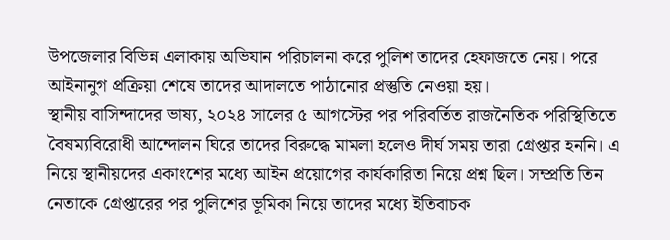উপজেলার বিভিন্ন এলাকায় অভিযান পরিচালনা করে পুলিশ তাদের হেফাজতে নেয়। পরে আইনানুগ প্রক্রিয়া শেষে তাদের আদালতে পাঠানোর প্রস্তুতি নেওয়া হয়।
স্থানীয় বাসিন্দাদের ভাষ্য, ২০২৪ সালের ৫ আগস্টের পর পরিবর্তিত রাজনৈতিক পরিস্থিতিতে বৈষম্যবিরোধী আন্দোলন ঘিরে তাদের বিরুদ্ধে মামলা হলেও দীর্ঘ সময় তারা গ্রেপ্তার হননি। এ নিয়ে স্থানীয়দের একাংশের মধ্যে আইন প্রয়োগের কার্যকারিতা নিয়ে প্রশ্ন ছিল। সম্প্রতি তিন নেতাকে গ্রেপ্তারের পর পুলিশের ভূমিকা নিয়ে তাদের মধ্যে ইতিবাচক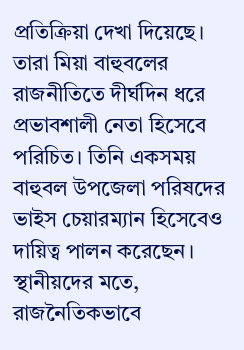প্রতিক্রিয়া দেখা দিয়েছে।
তারা মিয়া বাহুবলের রাজনীতিতে দীর্ঘদিন ধরে প্রভাবশালী নেতা হিসেবে পরিচিত। তিনি একসময় বাহুবল উপজেলা পরিষদের ভাইস চেয়ারম্যান হিসেবেও দায়িত্ব পালন করেছেন।
স্থানীয়দের মতে, রাজনৈতিকভাবে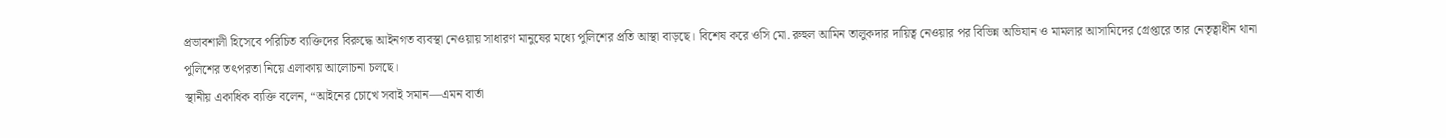প্রভাবশালী হিসেবে পরিচিত ব্যক্তিদের বিরুদ্ধে আইনগত ব্যবস্থা নেওয়ায় সাধারণ মানুষের মধ্যে পুলিশের প্রতি আস্থা বাড়ছে। বিশেষ করে ওসি মো. রুহুল আমিন তালুকদার দায়িত্ব নেওয়ার পর বিভিন্ন অভিযান ও মামলার আসামিদের গ্রেপ্তারে তার নেতৃত্বাধীন থানা পুলিশের তৎপরতা নিয়ে এলাকায় আলোচনা চলছে।
স্থানীয় একাধিক ব্যক্তি বলেন, “আইনের চোখে সবাই সমান—এমন বার্তা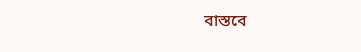বাস্তবে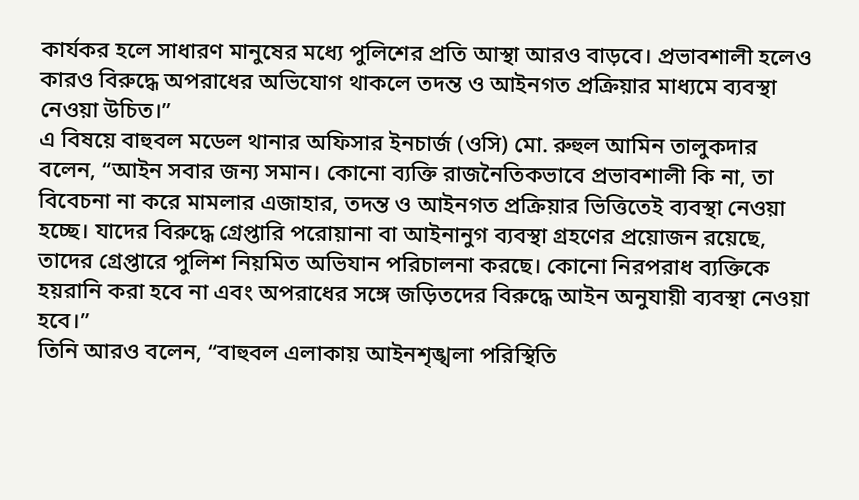কার্যকর হলে সাধারণ মানুষের মধ্যে পুলিশের প্রতি আস্থা আরও বাড়বে। প্রভাবশালী হলেও কারও বিরুদ্ধে অপরাধের অভিযোগ থাকলে তদন্ত ও আইনগত প্রক্রিয়ার মাধ্যমে ব্যবস্থা নেওয়া উচিত।”
এ বিষয়ে বাহুবল মডেল থানার অফিসার ইনচার্জ (ওসি) মো. রুহুল আমিন তালুকদার বলেন, “আইন সবার জন্য সমান। কোনো ব্যক্তি রাজনৈতিকভাবে প্রভাবশালী কি না, তা বিবেচনা না করে মামলার এজাহার, তদন্ত ও আইনগত প্রক্রিয়ার ভিত্তিতেই ব্যবস্থা নেওয়া হচ্ছে। যাদের বিরুদ্ধে গ্রেপ্তারি পরোয়ানা বা আইনানুগ ব্যবস্থা গ্রহণের প্রয়োজন রয়েছে, তাদের গ্রেপ্তারে পুলিশ নিয়মিত অভিযান পরিচালনা করছে। কোনো নিরপরাধ ব্যক্তিকে হয়রানি করা হবে না এবং অপরাধের সঙ্গে জড়িতদের বিরুদ্ধে আইন অনুযায়ী ব্যবস্থা নেওয়া হবে।”
তিনি আরও বলেন, “বাহুবল এলাকায় আইনশৃঙ্খলা পরিস্থিতি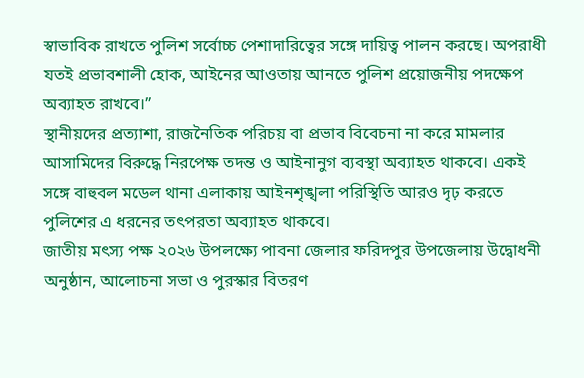স্বাভাবিক রাখতে পুলিশ সর্বোচ্চ পেশাদারিত্বের সঙ্গে দায়িত্ব পালন করছে। অপরাধী যতই প্রভাবশালী হোক, আইনের আওতায় আনতে পুলিশ প্রয়োজনীয় পদক্ষেপ অব্যাহত রাখবে।”
স্থানীয়দের প্রত্যাশা, রাজনৈতিক পরিচয় বা প্রভাব বিবেচনা না করে মামলার আসামিদের বিরুদ্ধে নিরপেক্ষ তদন্ত ও আইনানুগ ব্যবস্থা অব্যাহত থাকবে। একই সঙ্গে বাহুবল মডেল থানা এলাকায় আইনশৃঙ্খলা পরিস্থিতি আরও দৃঢ় করতে পুলিশের এ ধরনের তৎপরতা অব্যাহত থাকবে।
জাতীয় মৎস্য পক্ষ ২০২৬ উপলক্ষ্যে পাবনা জেলার ফরিদপুর উপজেলায় উদ্বোধনী অনুষ্ঠান, আলোচনা সভা ও পুরস্কার বিতরণ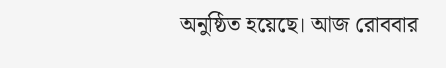অনুষ্ঠিত হয়েছে। আজ রোববার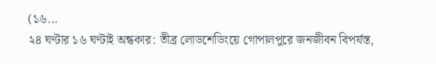(১৬...
২৪ ঘণ্টার ১৬ ঘণ্টাই অন্ধকার: তীব্র লোডশেডিংয়ে গোপালপুরে জনজীবন বিপর্যস্ত,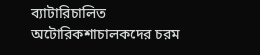ব্যাটারিচালিত অটোরিকশাচালকদের চরম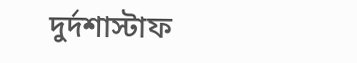দুর্দশাস্টাফ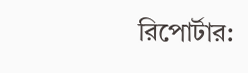রিপোর্টার: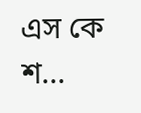এস কে শ...